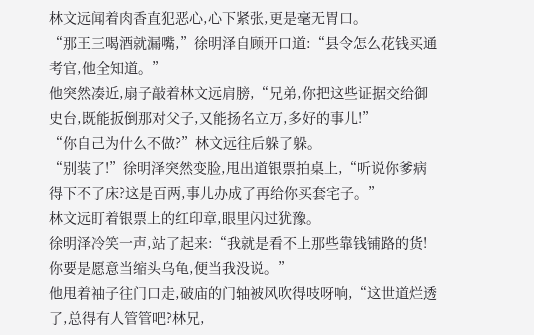林文远闻着肉香直犯恶心,心下紧张,更是毫无胃口。
“那王三喝酒就漏嘴,”徐明泽自顾开口道:“县令怎么花钱买通考官,他全知道。”
他突然凑近,扇子敲着林文远肩膀,“兄弟,你把这些证据交给御史台,既能扳倒那对父子,又能扬名立万,多好的事儿!”
“你自己为什么不做?”林文远往后躲了躲。
“别装了!”徐明泽突然变脸,甩出道银票拍桌上,“听说你爹病得下不了床?这是百两,事儿办成了再给你买套宅子。”
林文远盯着银票上的红印章,眼里闪过犹豫。
徐明泽冷笑一声,站了起来:“我就是看不上那些靠钱铺路的货!你要是愿意当缩头乌龟,便当我没说。”
他甩着袖子往门口走,破庙的门轴被风吹得吱呀响,“这世道烂透了,总得有人管管吧?林兄,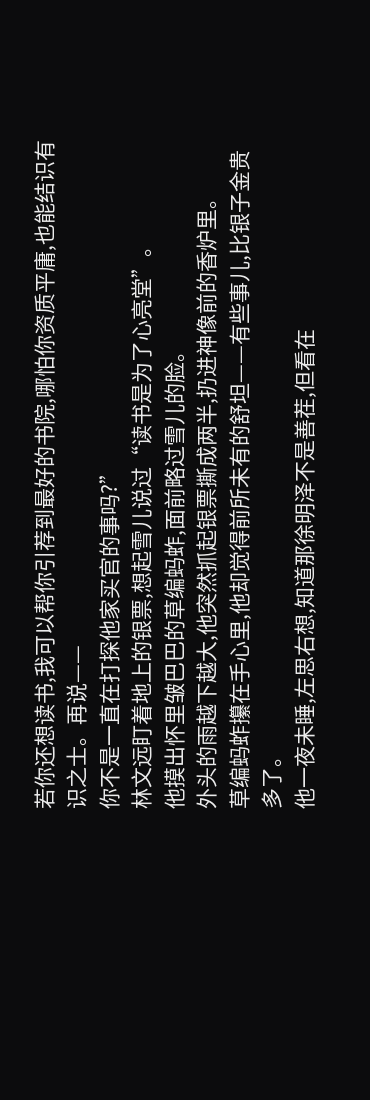若你还想读书,我可以帮你引荐到最好的书院,哪怕你资质平庸,也能结识有识之士。再说——
你不是一直在打探他家买官的事吗?”
林文远盯着地上的银票,想起雪儿说过“读书是为了心亮堂”。
他摸出怀里皱巴巴的草编蚂蚱,面前略过雪儿的脸。
外头的雨越下越大,他突然抓起银票撕成两半,扔进神像前的香炉里。
草编蚂蚱攥在手心里,他却觉得前所未有的舒坦——有些事儿,比银子金贵多了。
他一夜未睡,左思右想,知道那徐明泽不是善茬,但看在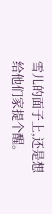雪儿的面子上,还是想给他们家提个醒。